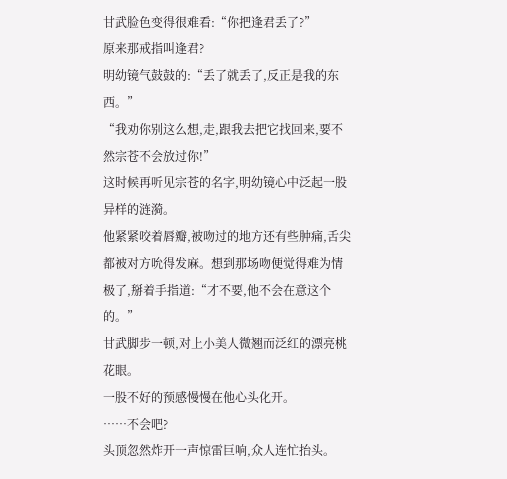甘武脸色变得很难看:“你把逢君丢了?”
原来那戒指叫逢君?
明幼镜气鼓鼓的:“丢了就丢了,反正是我的东西。”
“我劝你别这么想,走,跟我去把它找回来,要不然宗苍不会放过你!”
这时候再听见宗苍的名字,明幼镜心中泛起一股异样的涟漪。
他紧紧咬着唇瓣,被吻过的地方还有些肿痛,舌尖都被对方吮得发麻。想到那场吻便觉得难为情极了,掰着手指道:“才不要,他不会在意这个的。”
甘武脚步一顿,对上小美人微翘而泛红的漂亮桃花眼。
一股不好的预感慢慢在他心头化开。
……不会吧?
头顶忽然炸开一声惊雷巨响,众人连忙抬头。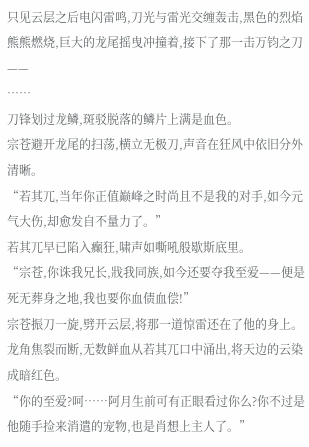只见云层之后电闪雷鸣,刀光与雷光交缠轰击,黑色的烈焰熊熊燃烧,巨大的龙尾摇曳冲撞着,接下了那一击万钧之刀——
……
刀锋划过龙鳞,斑驳脱落的鳞片上满是血色。
宗苍避开龙尾的扫荡,横立无极刀,声音在狂风中依旧分外清晰。
“若其兀,当年你正值巅峰之时尚且不是我的对手,如今元气大伤,却愈发自不量力了。”
若其兀早已陷入癫狂,啸声如嘶吼般歇斯底里。
“宗苍,你诛我兄长,戕我同族,如今还要夺我至爱——便是死无葬身之地,我也要你血债血偿!”
宗苍振刀一旋,劈开云层,将那一道惊雷还在了他的身上。龙角焦裂而断,无数鲜血从若其兀口中涌出,将天边的云染成暗红色。
“你的至爱?呵……阿月生前可有正眼看过你么?你不过是他随手捡来消遣的宠物,也是肖想上主人了。”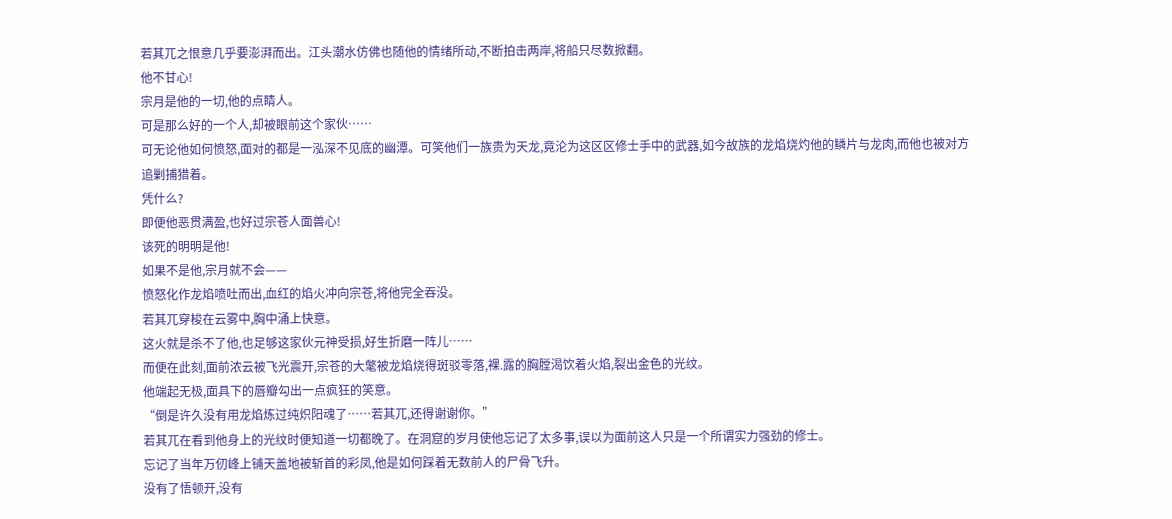若其兀之恨意几乎要澎湃而出。江头潮水仿佛也随他的情绪所动,不断拍击两岸,将船只尽数掀翻。
他不甘心!
宗月是他的一切,他的点睛人。
可是那么好的一个人,却被眼前这个家伙……
可无论他如何愤怒,面对的都是一泓深不见底的幽潭。可笑他们一族贵为天龙,竟沦为这区区修士手中的武器,如今故族的龙焰烧灼他的鳞片与龙肉,而他也被对方追剿捕猎着。
凭什么?
即便他恶贯满盈,也好过宗苍人面兽心!
该死的明明是他!
如果不是他,宗月就不会——
愤怒化作龙焰喷吐而出,血红的焰火冲向宗苍,将他完全吞没。
若其兀穿梭在云雾中,胸中涌上快意。
这火就是杀不了他,也足够这家伙元神受损,好生折磨一阵儿……
而便在此刻,面前浓云被飞光震开,宗苍的大氅被龙焰烧得斑驳零落,裸.露的胸膛渴饮着火焰,裂出金色的光纹。
他端起无极,面具下的唇瓣勾出一点疯狂的笑意。
“倒是许久没有用龙焰炼过纯炽阳魂了……若其兀,还得谢谢你。”
若其兀在看到他身上的光纹时便知道一切都晚了。在洞窟的岁月使他忘记了太多事,误以为面前这人只是一个所谓实力强劲的修士。
忘记了当年万仞峰上铺天盖地被斩首的彩凤,他是如何踩着无数前人的尸骨飞升。
没有了悟顿开,没有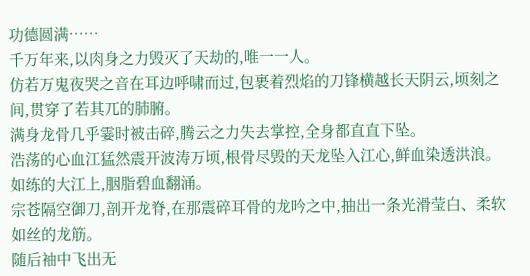功德圆满……
千万年来,以肉身之力毁灭了天劫的,唯一一人。
仿若万鬼夜哭之音在耳边呼啸而过,包裹着烈焰的刀锋横越长天阴云,顷刻之间,贯穿了若其兀的肺腑。
满身龙骨几乎霎时被击碎,腾云之力失去掌控,全身都直直下坠。
浩荡的心血江猛然震开波涛万顷,根骨尽毁的天龙坠入江心,鲜血染透洪浪。
如练的大江上,胭脂碧血翻涌。
宗苍隔空御刀,剖开龙脊,在那震碎耳骨的龙吟之中,抽出一条光滑莹白、柔软如丝的龙筋。
随后袖中飞出无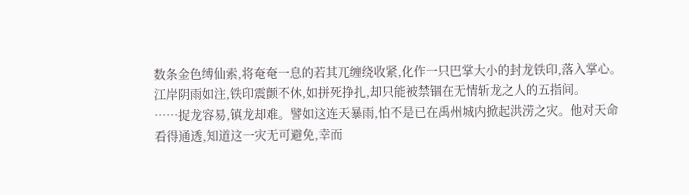数条金色缚仙索,将奄奄一息的若其兀缠绕收紧,化作一只巴掌大小的封龙铁印,落入掌心。
江岸阴雨如注,铁印震颤不休,如拼死挣扎,却只能被禁锢在无情斩龙之人的五指间。
……捉龙容易,镇龙却难。譬如这连天暴雨,怕不是已在禹州城内掀起洪涝之灾。他对天命看得通透,知道这一灾无可避免,幸而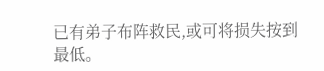已有弟子布阵救民,或可将损失按到最低。